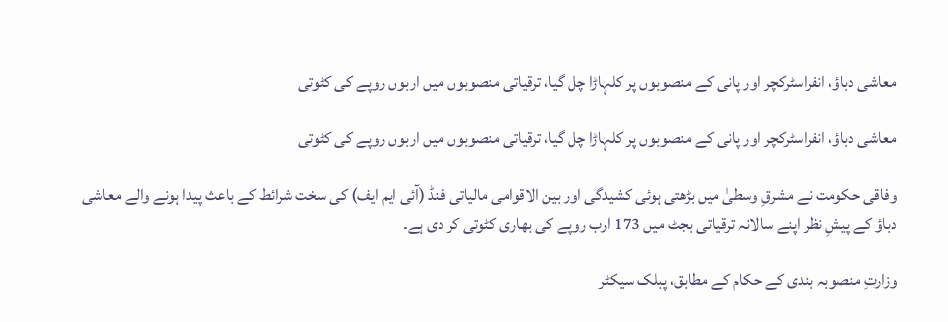معاشی دباؤ، انفراسٹرکچر اور پانی کے منصوبوں پر کلہاڑا چل گیا، ترقیاتی منصوبوں میں اربوں روپے کی کٹوتی

معاشی دباؤ، انفراسٹرکچر اور پانی کے منصوبوں پر کلہاڑا چل گیا، ترقیاتی منصوبوں میں اربوں روپے کی کٹوتی

وفاقی حکومت نے مشرقِ وسطیٰ میں بڑھتی ہوئی کشیدگی اور بین الاقوامی مالیاتی فنڈ (آئی ایم ایف) کی سخت شرائط کے باعث پیدا ہونے والے معاشی دباؤ کے پیشِ نظر اپنے سالانہ ترقیاتی بجٹ میں 173 ارب روپے کی بھاری کٹوتی کر دی ہے۔

وزارتِ منصوبہ بندی کے حکام کے مطابق، پبلک سیکٹر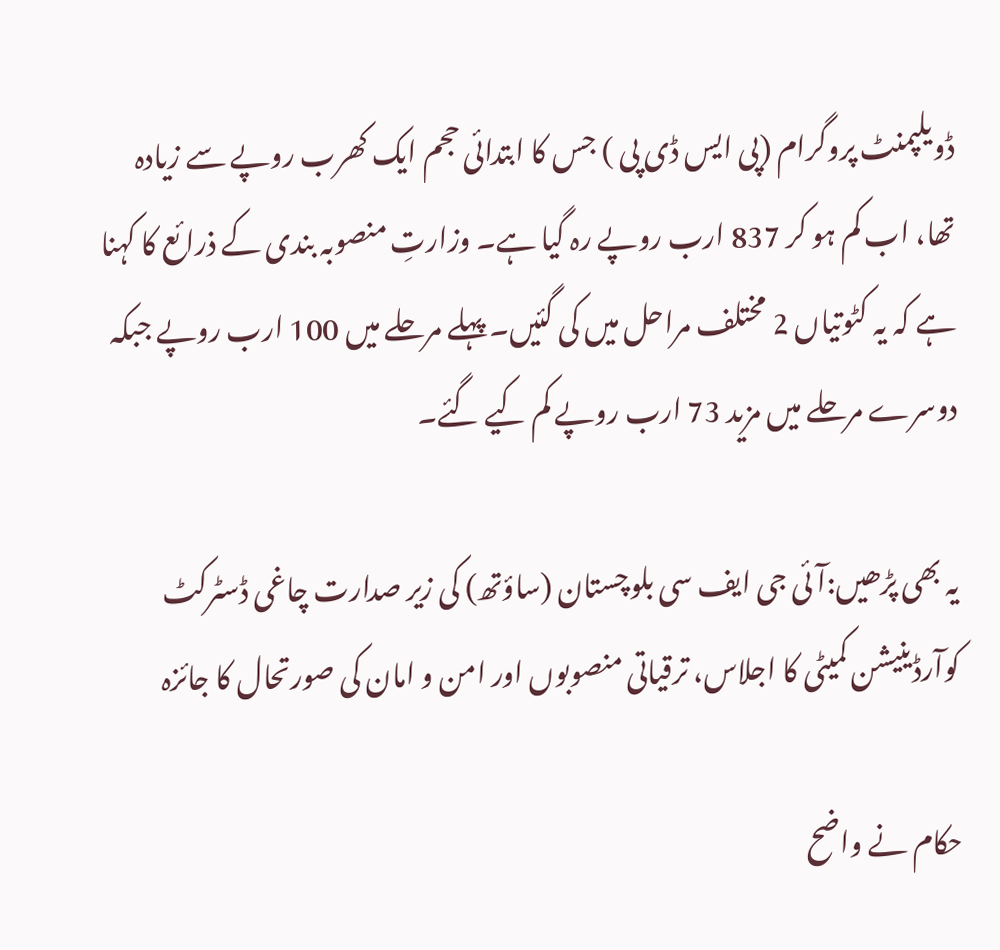ڈویلپمنٹ پروگرام (پی ایس ڈی پی ) جس کا ابتدائی حجم ایک کھرب روپے سے زیادہ تھا، اب کم ہو کر 837 ارب روپے رہ گیا ہے۔ وزارتِ منصوبہ بندی کے ذرائع کا کہنا ہے کہ یہ کٹوتیاں 2 مختلف مراحل میں کی گئیں۔ پہلے مرحلے میں 100 ارب روپے جبکہ دوسرے مرحلے میں مزید 73 ارب روپے کم کیے گئے۔

یہ بھی پڑھیں:آئی جی ایف سی بلوچستان (ساؤتھ) کی زیر صدارت چاغی ڈسٹرکٹ کوآرڈینیشن کمیٹی کا اجلاس، ترقیاتی منصوبوں اور امن و امان کی صورتحال کا جائزہ

حکام نے واضح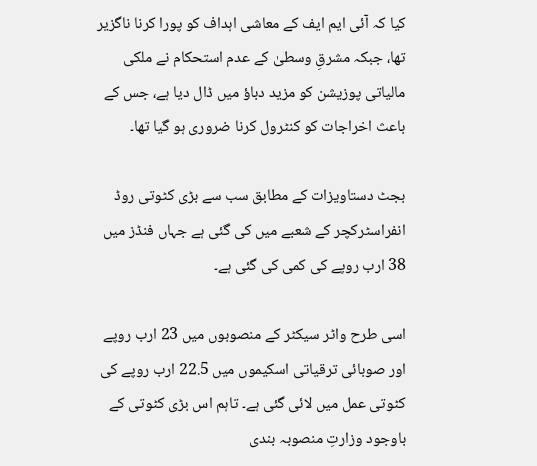کیا کہ آئی ایم ایف کے معاشی اہداف کو پورا کرنا ناگزیر تھا، جبکہ مشرقِ وسطیٰ کے عدم استحکام نے ملکی مالیاتی پوزیشن کو مزید دباؤ میں ڈال دیا ہے، جس کے باعث اخراجات کو کنٹرول کرنا ضروری ہو گیا تھا۔

بجٹ دستاویزات کے مطابق سب سے بڑی کٹوتی روڈ انفراسٹرکچر کے شعبے میں کی گئی ہے جہاں فنڈز میں 38 ارب روپے کی کمی کی گئی ہے۔

اسی طرح واٹر سیکٹر کے منصوبوں میں 23 ارب روپے اور صوبائی ترقیاتی اسکیموں میں 22.5 ارب روپے کی کٹوتی عمل میں لائی گئی ہے۔ تاہم اس بڑی کٹوتی کے باوجود وزارتِ منصوبہ بندی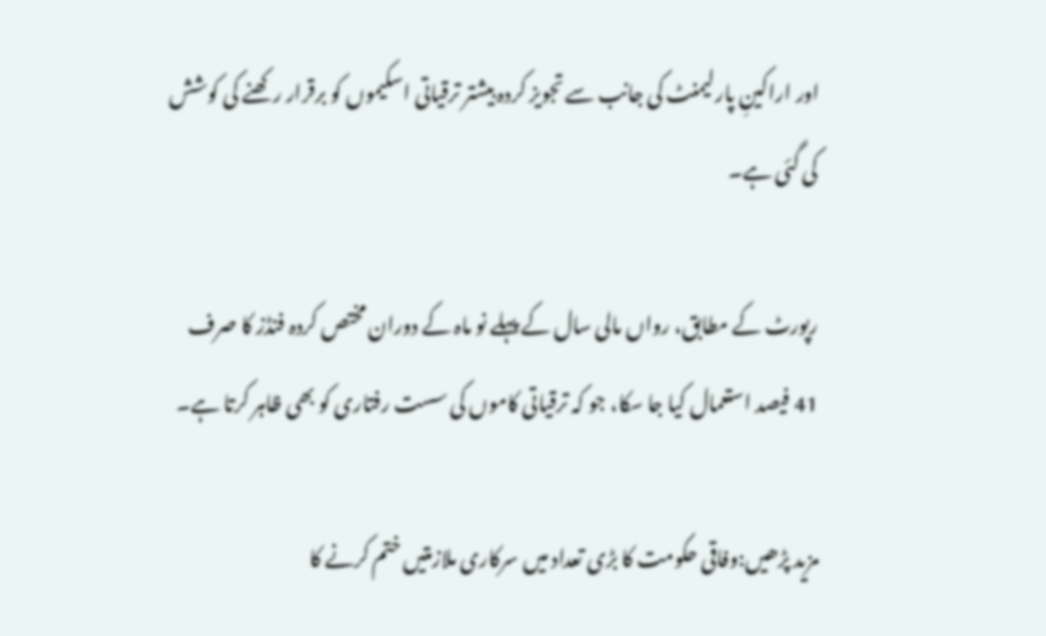اور اراکینِ پارلیمنٹ کی جانب سے تجویز کردہ بیشتر ترقیاتی اسکیموں کو برقرار رکھنے کی کوشش کی گئی ہے۔

رپورٹ کے مطابق، رواں مالی سال کے پہلے نو ماہ کے دوران مختص کردہ فنڈز کا صرف 41 فیصد استعمال کیا جا سکا، جو کہ ترقیاتی کاموں کی سست رفتاری کو بھی ظاہر کرتا ہے۔

مزید پڑھیں:وفاقی حکومت کا بڑی تعداد میں سرکاری ملازمتیں ختم کرنے کا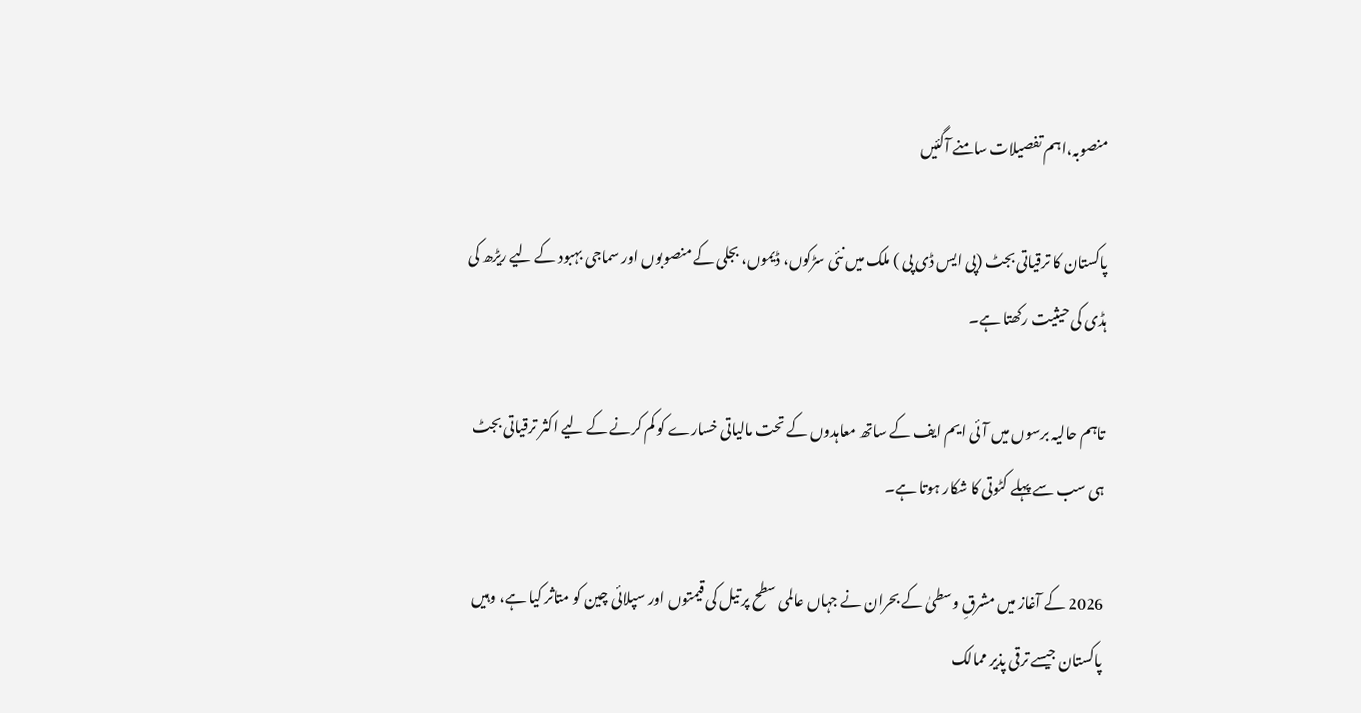منصوبہ،اہم تفصیلات سامنے آگئیں

پاکستان کا ترقیاتی بجٹ (پی ایس ڈی پی ) ملک میں نئی سڑکوں، ڈیموں، بجلی کے منصوبوں اور سماجی بہبود کے لیے ریڑھ کی ہڈی کی حیثیت رکھتا ہے۔

تاہم حالیہ برسوں میں آئی ایم ایف کے ساتھ معاہدوں کے تحت مالیاتی خسارے کو کم کرنے کے لیے اکثر ترقیاتی بجٹ ہی سب سے پہلے کٹوتی کا شکار ہوتا ہے۔

2026 کے آغاز میں مشرقِ وسطیٰ کے بحران نے جہاں عالمی سطح پر تیل کی قیمتوں اور سپلائی چین کو متاثر کیا ہے، وہیں پاکستان جیسے ترقی پذیر ممالک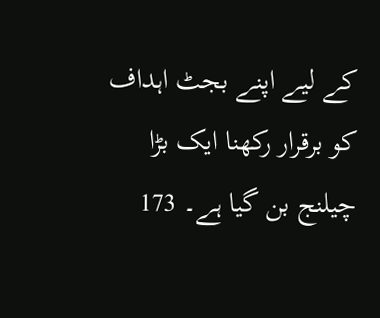کے لیے اپنے بجٹ اہداف کو برقرار رکھنا ایک بڑا چیلنج بن گیا ہے۔ 173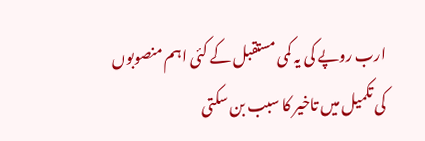ارب روپے کی یہ کمی مستقبل کے کئی اہم منصوبوں کی تکمیل میں تاخیر کا سبب بن سکتی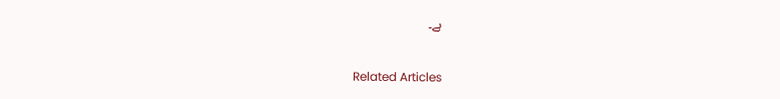ہے۔

Related Articles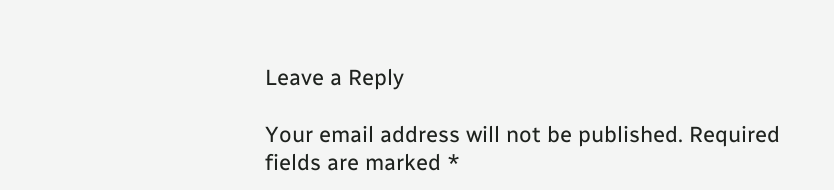Leave a Reply

Your email address will not be published. Required fields are marked *